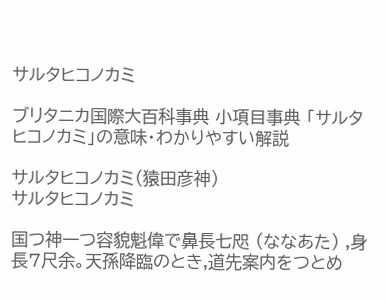サルタヒコノカミ

ブリタニカ国際大百科事典 小項目事典 「サルタヒコノカミ」の意味・わかりやすい解説

サルタヒコノカミ(猿田彦神)
サルタヒコノカミ

国つ神一つ容貌魁偉で鼻長七咫 (ななあた) ,身長7尺余。天孫降臨のとき,道先案内をつとめ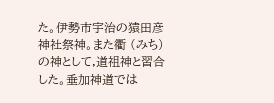た。伊勢市宇治の猿田彦神社祭神。また衢 (みち) の神として,道祖神と習合した。垂加神道では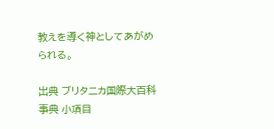教えを導く神としてあがめられる。

出典 ブリタニカ国際大百科事典 小項目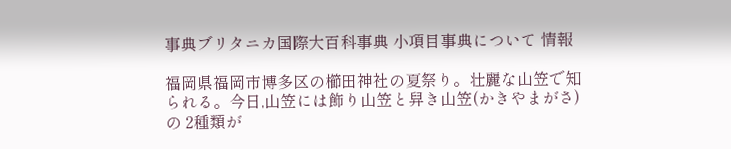事典ブリタニカ国際大百科事典 小項目事典について 情報

福岡県福岡市博多区の櫛田神社の夏祭り。壮麗な山笠で知られる。今日,山笠には飾り山笠と舁き山笠(かきやまがさ)の 2種類が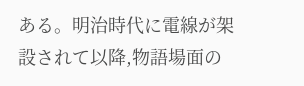ある。明治時代に電線が架設されて以降,物語場面の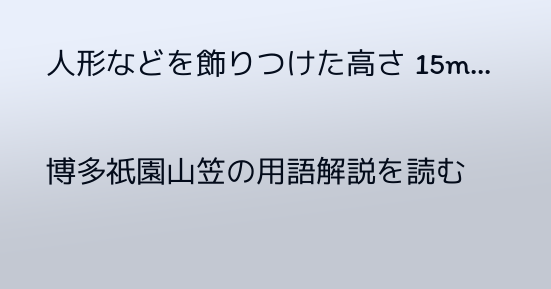人形などを飾りつけた高さ 15m...

博多祇園山笠の用語解説を読む